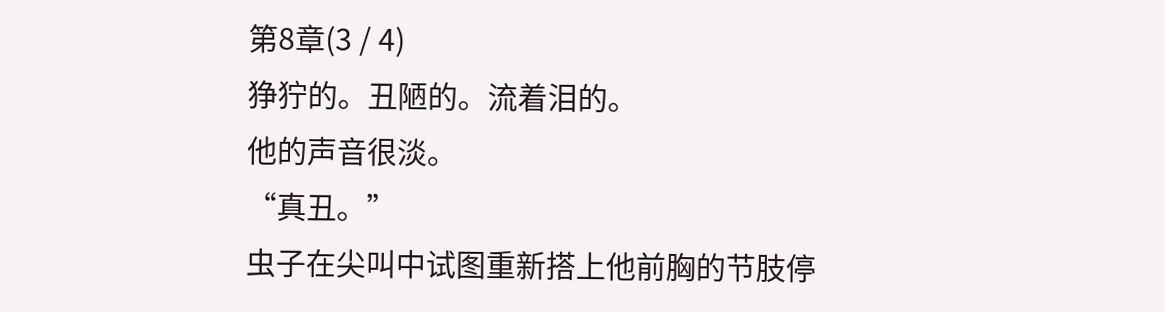第8章(3 / 4)
狰狞的。丑陋的。流着泪的。
他的声音很淡。
“真丑。”
虫子在尖叫中试图重新搭上他前胸的节肢停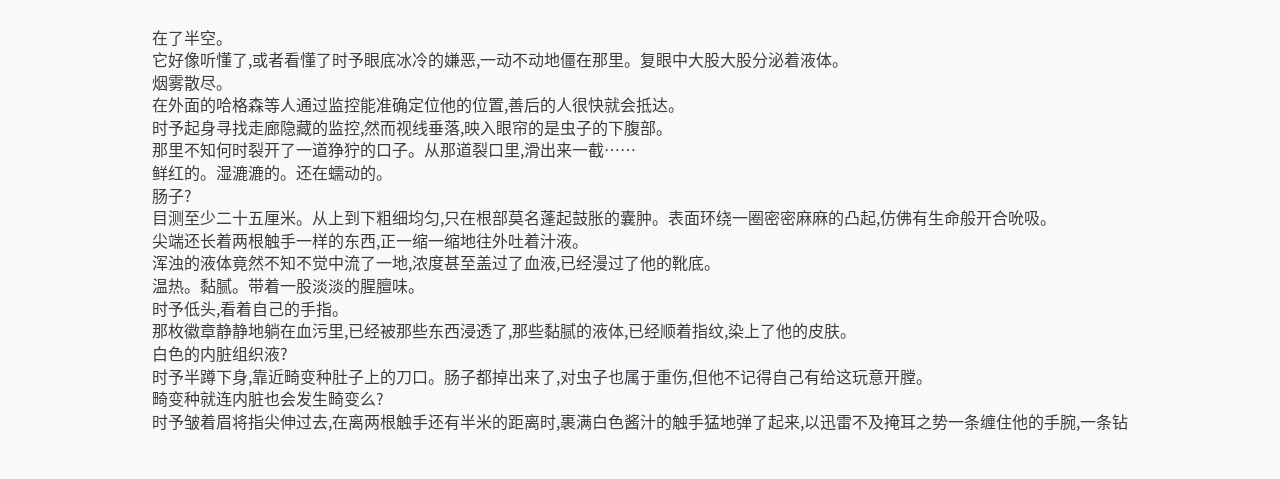在了半空。
它好像听懂了,或者看懂了时予眼底冰冷的嫌恶,一动不动地僵在那里。复眼中大股大股分泌着液体。
烟雾散尽。
在外面的哈格森等人通过监控能准确定位他的位置,善后的人很快就会抵达。
时予起身寻找走廊隐藏的监控,然而视线垂落,映入眼帘的是虫子的下腹部。
那里不知何时裂开了一道狰狞的口子。从那道裂口里,滑出来一截……
鲜红的。湿漉漉的。还在蠕动的。
肠子?
目测至少二十五厘米。从上到下粗细均匀,只在根部莫名蓬起鼓胀的囊肿。表面环绕一圈密密麻麻的凸起,仿佛有生命般开合吮吸。
尖端还长着两根触手一样的东西,正一缩一缩地往外吐着汁液。
浑浊的液体竟然不知不觉中流了一地,浓度甚至盖过了血液,已经漫过了他的靴底。
温热。黏腻。带着一股淡淡的腥膻味。
时予低头,看着自己的手指。
那枚徽章静静地躺在血污里,已经被那些东西浸透了,那些黏腻的液体,已经顺着指纹,染上了他的皮肤。
白色的内脏组织液?
时予半蹲下身,靠近畸变种肚子上的刀口。肠子都掉出来了,对虫子也属于重伤,但他不记得自己有给这玩意开膛。
畸变种就连内脏也会发生畸变么?
时予皱着眉将指尖伸过去,在离两根触手还有半米的距离时,裹满白色酱汁的触手猛地弹了起来,以迅雷不及掩耳之势一条缠住他的手腕,一条钻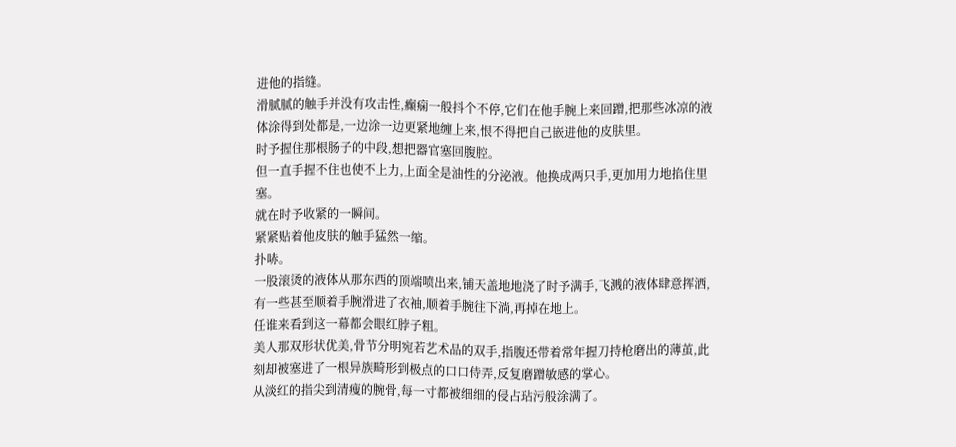进他的指缝。
滑腻腻的触手并没有攻击性,癫痫一般抖个不停,它们在他手腕上来回蹭,把那些冰凉的液体涂得到处都是,一边涂一边更紧地缠上来,恨不得把自己嵌进他的皮肤里。
时予握住那根肠子的中段,想把器官塞回腹腔。
但一直手握不住也使不上力,上面全是油性的分泌液。他换成两只手,更加用力地掐住里塞。
就在时予收紧的一瞬间。
紧紧贴着他皮肤的触手猛然一缩。
扑哧。
一股滚烫的液体从那东西的顶端喷出来,铺天盖地地浇了时予满手,飞溅的液体肆意挥洒,有一些甚至顺着手腕滑进了衣袖,顺着手腕往下淌,再掉在地上。
任谁来看到这一幕都会眼红脖子粗。
美人那双形状优美,骨节分明宛若艺术品的双手,指腹还带着常年握刀持枪磨出的薄茧,此刻却被塞进了一根异族畸形到极点的口口侍弄,反复磨蹭敏感的掌心。
从淡红的指尖到清瘦的腕骨,每一寸都被细细的侵占玷污般涂满了。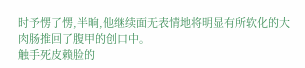时予愣了愣,半晌,他继续面无表情地将明显有所软化的大肉肠推回了腹甲的创口中。
触手死皮赖脸的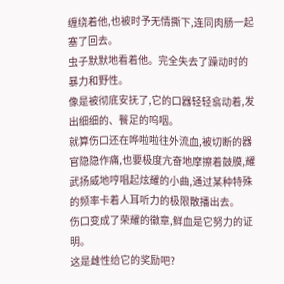缠绕着他,也被时予无情撕下,连同肉肠一起塞了回去。
虫子默默地看着他。完全失去了躁动时的暴力和野性。
像是被彻底安抚了,它的口器轻轻翕动着,发出细细的、餮足的呜咽。
就算伤口还在哗啦啦往外流血,被切断的器官隐隐作痛,也要极度亢奋地摩擦着鼓膜,耀武扬威地哼唱起炫耀的小曲,通过某种特殊的频率卡着人耳听力的极限散播出去。
伤口变成了荣耀的徽章,鲜血是它努力的证明。
这是雌性给它的奖励吧?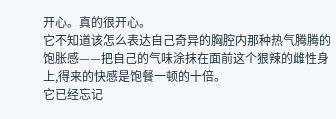开心。真的很开心。
它不知道该怎么表达自己奇异的胸腔内那种热气腾腾的饱胀感——把自己的气味涂抹在面前这个狠辣的雌性身上,得来的快感是饱餐一顿的十倍。
它已经忘记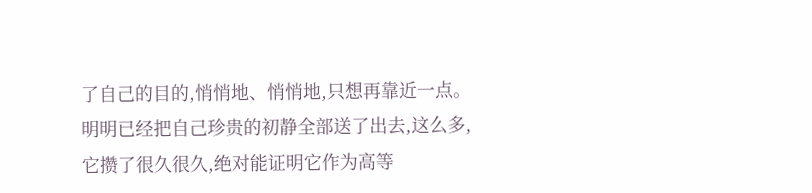了自己的目的,悄悄地、悄悄地,只想再靠近一点。
明明已经把自己珍贵的初静全部送了出去,这么多,它攒了很久很久,绝对能证明它作为高等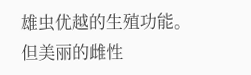雄虫优越的生殖功能。
但美丽的雌性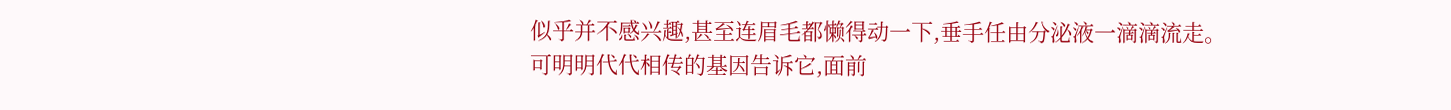似乎并不感兴趣,甚至连眉毛都懒得动一下,垂手任由分泌液一滴滴流走。
可明明代代相传的基因告诉它,面前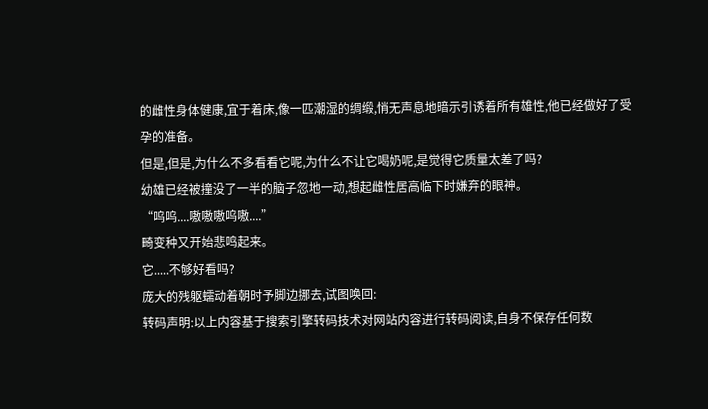的雌性身体健康,宜于着床,像一匹潮湿的绸缎,悄无声息地暗示引诱着所有雄性,他已经做好了受孕的准备。
但是,但是,为什么不多看看它呢,为什么不让它喝奶呢,是觉得它质量太差了吗?
幼雄已经被撞没了一半的脑子忽地一动,想起雌性居高临下时嫌弃的眼神。
“呜呜....嗷嗷嗷呜嗷....”
畸变种又开始悲鸣起来。
它.....不够好看吗?
庞大的残躯蠕动着朝时予脚边挪去,试图唤回:
转码声明:以上内容基于搜索引擎转码技术对网站内容进行转码阅读,自身不保存任何数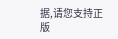据,请您支持正版